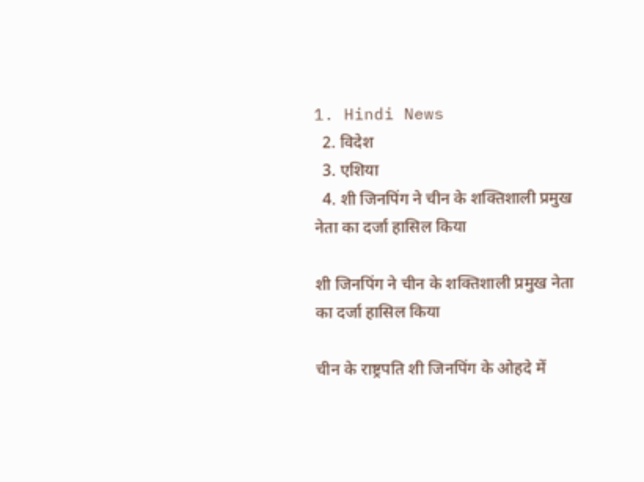1. Hindi News
  2. विदेश
  3. एशिया
  4. शी जिनपिंग ने चीन के शक्तिशाली प्रमुख नेता का दर्जा हासिल किया

शी जिनपिंग ने चीन के शक्तिशाली प्रमुख नेता का दर्जा हासिल किया

चीन के राष्ट्रपति शी जिनपिंग के ओहदे में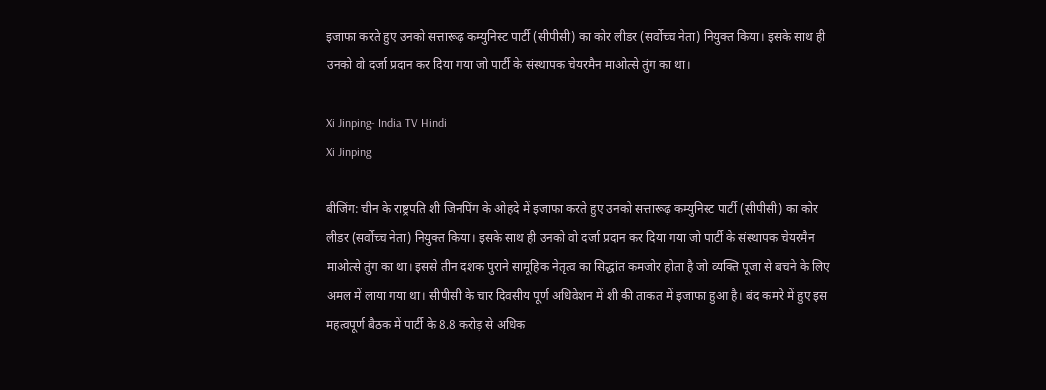इजाफा करते हुए उनको सत्तारूढ़ कम्युनिस्ट पार्टी (सीपीसी) का कोर लीडर (सर्वोच्च नेता) नियुक्त किया। इसके साथ ही उनको वो दर्जा प्रदान कर दिया गया जो पार्टी के संस्थापक चेयरमैन माओत्से तुंग का था।

Xi Jinping- India TV Hindi
Xi Jinping

बीजिंग: चीन के राष्ट्रपति शी जिनपिंग के ओहदे में इजाफा करते हुए उनको सत्तारूढ़ कम्युनिस्ट पार्टी (सीपीसी) का कोर लीडर (सर्वोच्च नेता) नियुक्त किया। इसके साथ ही उनको वो दर्जा प्रदान कर दिया गया जो पार्टी के संस्थापक चेयरमैन माओत्से तुंग का था। इससे तीन दशक पुराने सामूहिक नेतृत्व का सिद्धांत कमजोर होता है जो व्यक्ति पूजा से बचने के लिए अमल में लाया गया था। सीपीसी के चार दिवसीय पूर्ण अधिवेशन में शी की ताकत में इजाफा हुआ है। बंद कमरे में हुए इस महत्वपूर्ण बैठक में पार्टी के 8.8 करोड़ से अधिक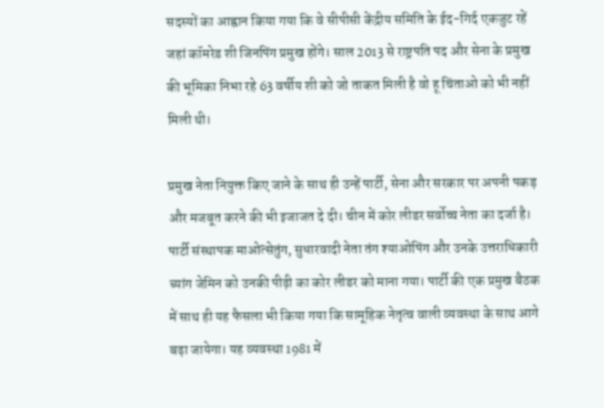सदस्यों का आह्वान किया गया कि वे सीपीसी केंद्रीय समिति के ईद-गिर्द एकजुट रहें जहां कॉमरेड शी जिनपिंग प्रमुख होंगे। साल 2013 से राष्ट्रपति पद और सेना के प्रमुख की भूमिका निभा रहे 63 वर्षीय शी को जो ताकत मिली है वो हू चिंताओ को भी नहीं मिली थी।

प्रमुख नेता नियुक्त किए जाने के साथ ही उन्हें पार्टी, सेना और सरकार पर अपनी पकड़ और मजबूत करने की भी इजाजत दे दी। चीन में कोर लीडर सर्वोच्च नेता का दर्जा है। पार्टी संस्थापक माओत्सेतुंग, सुधारवादी नेता तंग श्याओपिंग और उनके उत्तराधिकारी च्यांग जेमिन को उनकी पीढ़ी का कोर लीडर को माना गया। पार्टी की एक प्रमुख बैठक में साथ ही यह फैसला भी किया गया कि सामूहिक नेतृत्व वाली व्यवस्था के साथ आगे बढ़ा जायेगा। यह व्यवस्था 1981 में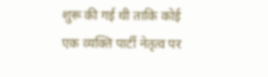शुरू की गई थी ताकि कोई एक व्यक्ति पार्टी नेतृत्व पर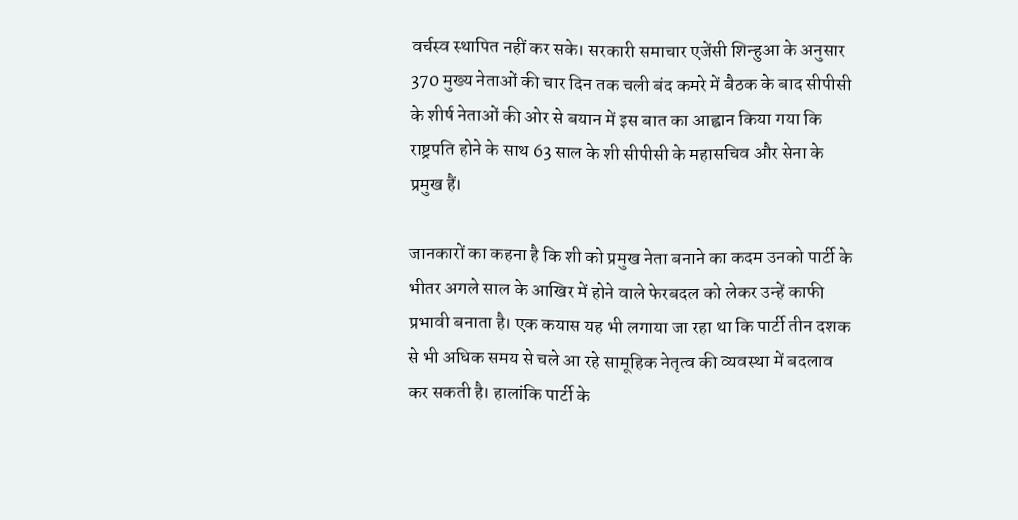वर्चस्व स्थापित नहीं कर सके। सरकारी समाचार एजेंसी शिन्हुआ के अनुसार 370 मुख्य नेताओं की चार दिन तक चली बंद कमरे में बैठक के बाद सीपीसी के शीर्ष नेताओं की ओर से बयान में इस बात का आह्वान किया गया कि राष्ट्रपति होने के साथ 63 साल के शी सीपीसी के महासचिव और सेना के प्रमुख हैं।

जानकारों का कहना है कि शी को प्रमुख नेता बनाने का कदम उनको पार्टी के भीतर अगले साल के आखिर में होने वाले फेरबदल को लेकर उन्हें काफी प्रभावी बनाता है। एक कयास यह भी लगाया जा रहा था कि पार्टी तीन दशक से भी अधिक समय से चले आ रहे सामूहिक नेतृत्व की व्यवस्था में बदलाव कर सकती है। हालांकि पार्टी के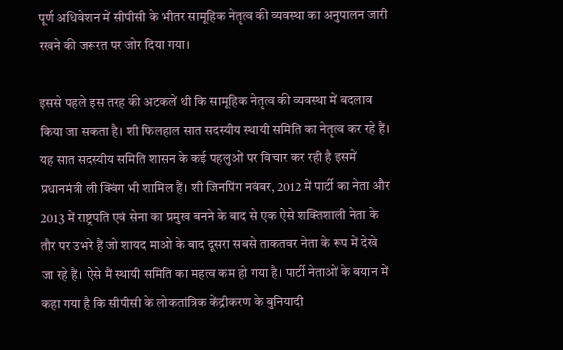पूर्ण अधिवेशन में सीपीसी के भीतर सामूहिक नेतृत्व की व्यवस्था का अनुपालन जारी रखने की जरूरत पर जोर दिया गया।

इससे पहले इस तरह की अटकलें थी कि सामूहिक नेतृत्व की व्यवस्था में बदलाव किया जा सकता है। शी फिलहाल सात सदस्यीय स्थायी समिति का नेतृत्व कर रहे हैं। यह सात सदस्यीय समिति शासन के कई पहलुओं पर विचार कर रही है इसमें प्रधानमंत्री ली क्विंग भी शामिल हैं। शी जिनपिंग नवंबर, 2012 में पार्टी का नेता और 2013 में राष्ट्रपति एवं सेना का प्रमुख बनने के बाद से एक ऐसे शक्तिशाली नेता के तौर पर उभरे हैं जो शायद माओ के बाद दूसरा सबसे ताकतवर नेता के रूप में देखे जा रहे हैं। ऐसे मैं स्थायी समिति का महत्व कम हो गया है। पार्टी नेताओं के बयान में कहा गया है कि सीपीसी के लोकतांत्रिक केंद्रीकरण के बुनियादी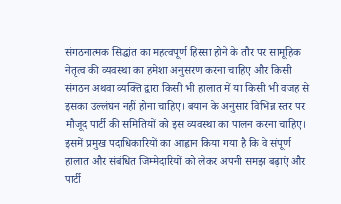संगठनात्मक सिद्धांत का महत्वपूर्ण हिस्सा होने के तौर पर सामूहिक नेतृत्व की व्यवस्था का हमेशा अनुसरण करना चाहिए और किसी संगठन अथवा व्यक्ति द्वारा किसी भी हालात में या किसी भी वजह से इसका उल्लंघन नहीं होना चाहिए। बयान के अनुसार विभिन्न स्तर पर मौजूद पार्टी की समितियों को इस व्यवस्था का पालन करना चाहिए। इसमें प्रमुख पदाधिकारियों का आह्वान किया गया है कि वे संपूर्ण हालात और संबंधित जिम्मेदारियों को लेकर अपनी समझ बढ़ाएं और पार्टी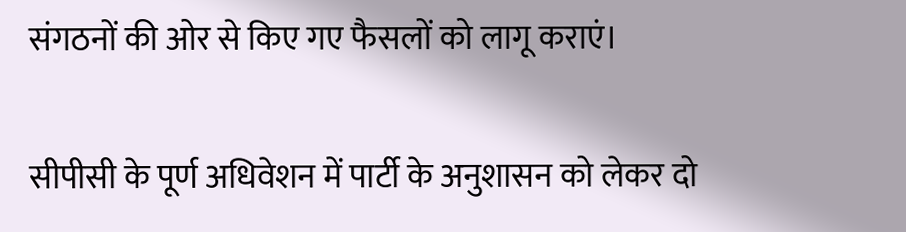संगठनों की ओर से किए गए फैसलों को लागू कराएं।

सीपीसी के पूर्ण अधिवेशन में पार्टी के अनुशासन को लेकर दो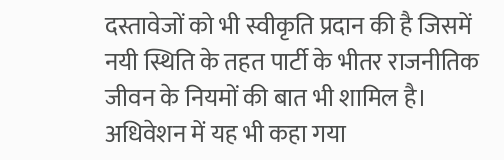दस्तावेजों को भी स्वीकृति प्रदान की है जिसमें नयी स्थिति के तहत पार्टी के भीतर राजनीतिक जीवन के नियमों की बात भी शामिल है। अधिवेशन में यह भी कहा गया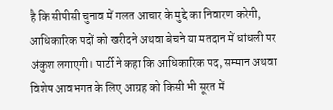है कि सीपीसी चुनाव में गलत आचार के मुद्दे का निवारण करेगी, आधिकारिक पदों को खरीदने अथवा बेचने या मतदान में धांधली पर अंकुश लगाएगी। पार्टी ने कहा कि आधिकारिक पद, सम्मान अथवा विशेष आवभगत के लिए आग्रह को किसी भी सूरत में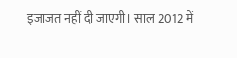इजाजत नहीं दी जाएगी। साल 2012 में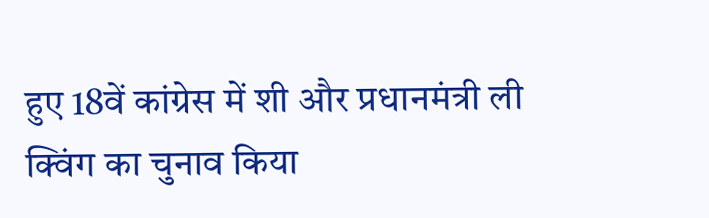हुए 18वें कांग्रेस में शी और प्रधानमंत्री ली क्विंग का चुनाव किया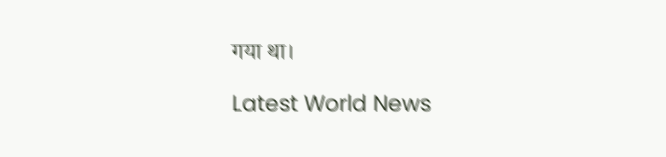गया था।

Latest World News